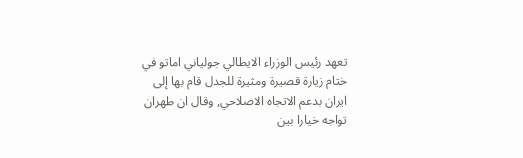تعهد رئيس الوزراء الايطالي جولياني اماتو في ختام زيارة قصيرة ومثيرة للجدل قام بها إلى ايران بدعم الاتجاه الاصلاحي, وقال ان طهران تواجه خيارا بين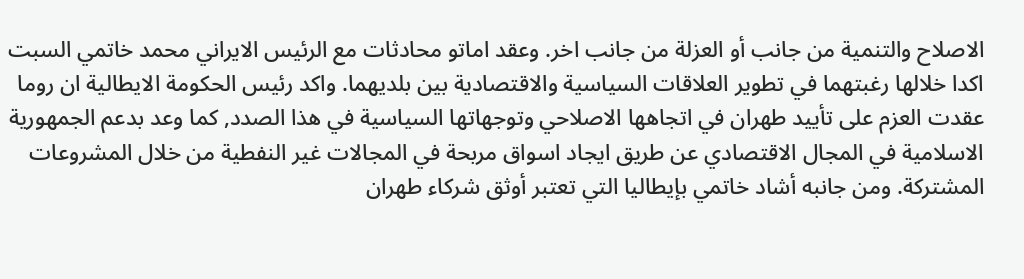الاصلاح والتنمية من جانب أو العزلة من جانب اخر. وعقد اماتو محادثات مع الرئيس الايراني محمد خاتمي السبت اكدا خلالها رغبتهما في تطوير العلاقات السياسية والاقتصادية بين بلديهما. واكد رئيس الحكومة الايطالية ان روما عقدت العزم على تأييد طهران في اتجاهها الاصلاحي وتوجهاتها السياسية في هذا الصدد, كما وعد بدعم الجمهورية الاسلامية في المجال الاقتصادي عن طريق ايجاد اسواق مربحة في المجالات غير النفطية من خلال المشروعات المشتركة. ومن جانبه أشاد خاتمي بإيطاليا التي تعتبر أوثق شركاء طهران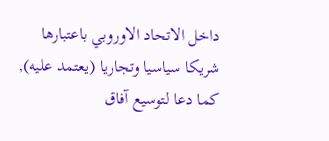داخل الاتحاد الاوروبي باعتبارها شريكا سياسيا وتجاريا (يعتمد عليه), كما دعا لتوسيع آفاق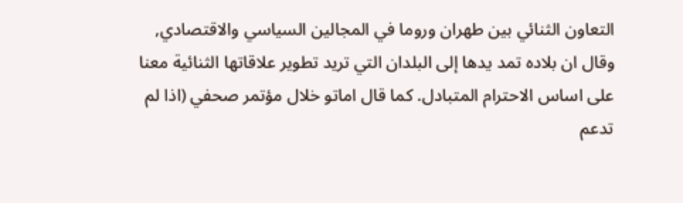التعاون الثنائي بين طهران وروما في المجالين السياسي والاقتصادي, وقال ان بلاده تمد يدها إلى البلدان التي تريد تطوير علاقاتها الثنائية معنا على اساس الاحترام المتبادل. كما قال اماتو خلال مؤتمر صحفي (اذا لم تدعم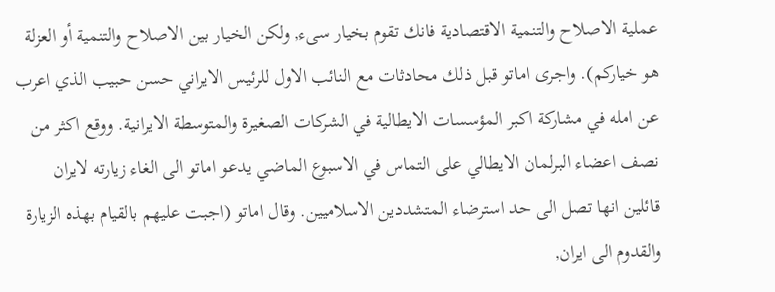عملية الاصلاح والتنمية الاقتصادية فانك تقوم بخيار سىء, ولكن الخيار بين الاصلاح والتنمية أو العزلة هو خياركم). واجرى اماتو قبل ذلك محادثات مع النائب الاول للرئيس الايراني حسن حبيب الذي اعرب عن امله في مشاركة اكبر المؤسسات الايطالية في الشركات الصغيرة والمتوسطة الايرانية. ووقع اكثر من نصف اعضاء البرلمان الايطالي على التماس في الاسبوع الماضي يدعو اماتو الى الغاء زيارته لايران قائلين انها تصل الى حد استرضاء المتشددين الاسلاميين. وقال اماتو (اجبت عليهم بالقيام بهذه الزيارة والقدوم الى ايران,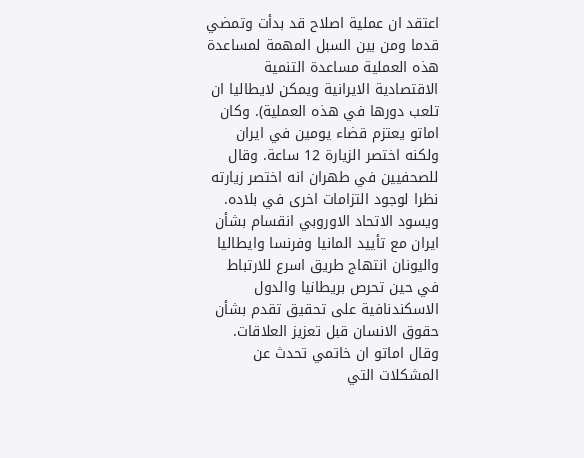اعتقد ان عملية اصلاح قد بدأت وتمضي قدما ومن بين السبل المهمة لمساعدة هذه العملية مساعدة التنمية الاقتصادية الايرانية ويمكن لايطاليا ان تلعب دورها في هذه العملية). وكان اماتو يعتزم قضاء يومين في ايران ولكنه اختصر الزيارة 12 ساعة. وقال للصحفيين في طهران انه اختصر زيارته نظرا لوجود التزامات اخرى في بلاده. ويسود الاتحاد الاوروبي انقسام بشأن ايران مع تأييد المانيا وفرنسا وايطاليا واليونان انتهاج طريق اسرع للارتباط في حين تحرص بريطانيا والدول الاسكندنافية على تحقيق تقدم بشأن حقوق الانسان قبل تعزيز العلاقات. وقال اماتو ان خاتمي تحدث عن المشكلات التي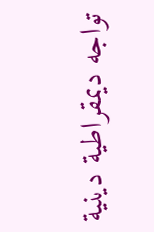تواجه ديمقراطية دينية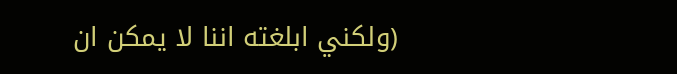(ولكني ابلغته اننا لا يمكن ان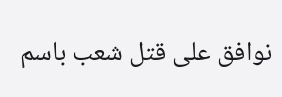نوافق على قتل شعب باسم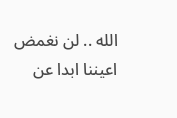الله .. لن نغمض اعيننا ابدا عن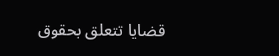قضايا تتعلق بحقوق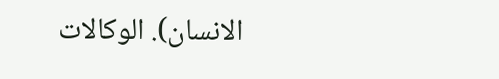الانسان). الوكالات